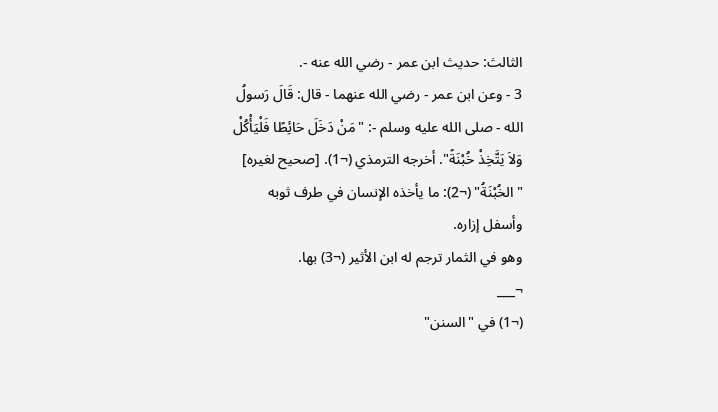الثالث: حديث ابن عمر - رضي الله عنه -.
3 - وعن ابن عمر - رضي الله عنهما - قال: قَالَ رَسولُ الله - صلى الله عليه وسلم -: "مَنْ دَخَلَ حَائِطًا فَلْيَأْكُلْ وَلاَ يَتَّخِذْ خُبْنَةً". أخرجه الترمذي (¬1). [صحيح لغيره]
"الخُبْنَةُ" (¬2): ما يأخذه الإنسان في طرف ثوبه وأسفل إزاره.
وهو في الثمار ترجم له ابن الأثير (¬3) بها.
¬___
(¬1) في "السنن"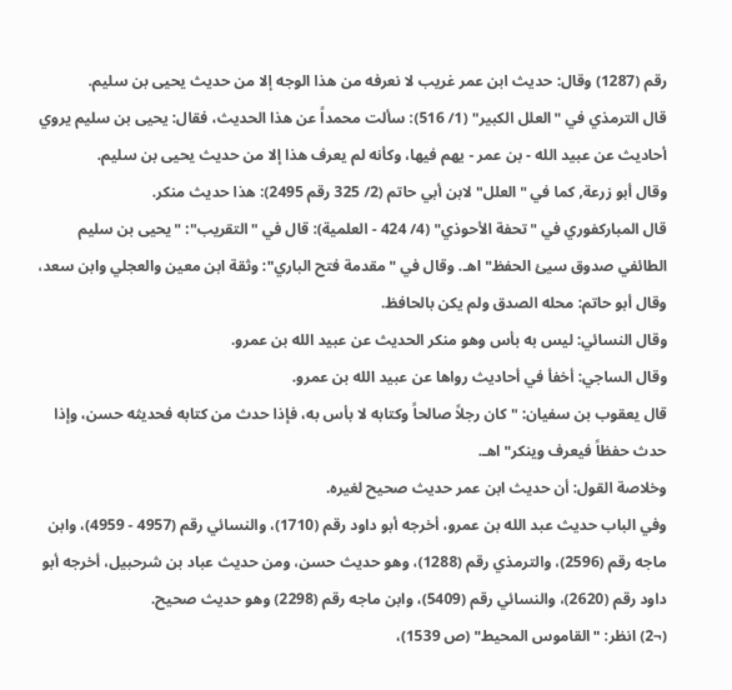رقم (1287) وقال: حديث ابن عمر غريب لا نعرفه من هذا الوجه إلا من حديث يحيى بن سليم.
قال الترمذي في "العلل الكبير" (1/ 516): سألت محمداً عن هذا الحديث، فقال: يحيى بن سليم يروي أحاديث عن عبيد الله - بن عمر - يهم فيها، وكأنه لم يعرف هذا إلا من حديث يحيى بن سليم.
وقال أبو زرعة, كما في "العلل" لابن أبي حاتم (2/ 325 رقم 2495): هذا حديث منكر.
قال المباركفوري في "تحفة الأحوذي" (4/ 424 - العلمية): قال في "التقريب": "يحيى بن سليم الطائفي صدوق سيئ الحفظ" اهـ. وقال في "مقدمة فتح الباري": وثقة ابن معين والعجلي وابن سعد، وقال أبو حاتم: محله الصدق ولم يكن بالحافظ.
وقال النسائي: ليس به بأس وهو منكر الحديث عن عبيد الله بن عمرو.
وقال الساجي: أخفأ في أحاديث رواها عن عبيد الله بن عمرو.
قال يعقوب بن سفيان: "كان رجلاً صالحاً وكتابه لا بأس به، فإذا حدث من كتابه فحديثه حسن، وإذا حدث حفظاً فيعرف وينكر" اهـ.
وخلاصة القول: أن حديث ابن عمر حديث صحيح لغيره.
وفي الباب حديث عبد الله بن عمرو، أخرجه أبو داود رقم (1710)، والنسائي رقم (4957 - 4959)، وابن ماجه رقم (2596)، والترمذي رقم (1288)، وهو حديث حسن، ومن حديث عباد بن شرحبيل، أخرجه أبو داود رقم (2620)، والنسائي رقم (5409)، وابن ماجه رقم (2298) وهو حديث صحيح.
(¬2) انظر: "القاموس المحيط" (ص 1539)،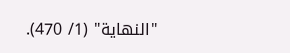"النهاية" (1/ 470).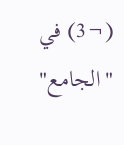(¬3) في "الجامع"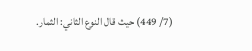(7/ 449) حيث قال النوع الثاني: الثمار.